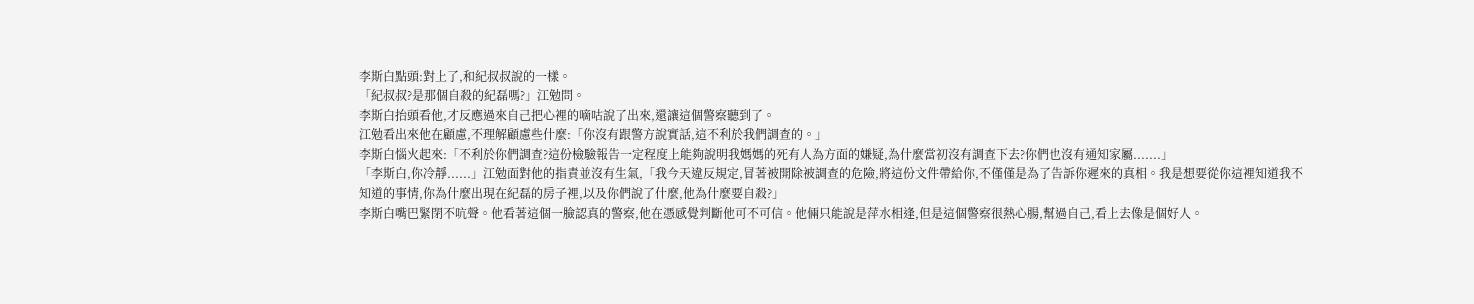李斯白點頭:對上了,和紀叔叔說的一樣。
「紀叔叔?是那個自殺的紀磊嗎?」江勉問。
李斯白抬頭看他,才反應過來自己把心裡的嘀咕說了出來,還讓這個警察聽到了。
江勉看出來他在顧慮,不理解顧慮些什麼:「你沒有跟警方說實話,這不利於我們調查的。」
李斯白惱火起來:「不利於你們調查?這份檢驗報告一定程度上能夠說明我媽媽的死有人為方面的嫌疑,為什麼當初沒有調查下去?你們也沒有通知家屬.......」
「李斯白,你冷靜......」江勉面對他的指責並沒有生氣,「我今天違反規定,冒著被開除被調查的危險,將這份文件帶給你,不僅僅是為了告訴你遲來的真相。我是想要從你這裡知道我不知道的事情,你為什麼出現在紀磊的房子裡,以及你們說了什麼,他為什麼要自殺?」
李斯白嘴巴緊閉不吭聲。他看著這個一臉認真的警察,他在憑感覺判斷他可不可信。他倆只能說是萍水相逢,但是這個警察很熱心腸,幫過自己,看上去像是個好人。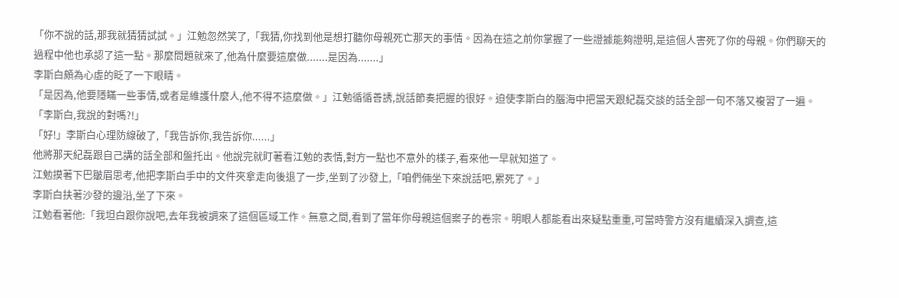「你不說的話,那我就猜猜試試。」江勉忽然笑了,「我猜,你找到他是想打聽你母親死亡那天的事情。因為在這之前你掌握了一些證據能夠證明,是這個人害死了你的母親。你們聊天的過程中他也承認了這一點。那麼問題就來了,他為什麼要這麼做.......是因為.......」
李斯白頗為心虛的眨了一下眼睛。
「是因為,他要隱瞞一些事情,或者是維護什麼人,他不得不這麼做。」江勉循循善誘,說話節奏把握的很好。迫使李斯白的腦海中把當天跟紀磊交談的話全部一句不落又複習了一遍。
「李斯白,我說的對嗎?!」
「好!」李斯白心理防線破了,「我告訴你,我告訴你......」
他將那天紀磊跟自己講的話全部和盤托出。他說完就盯著看江勉的表情,對方一點也不意外的樣子,看來他一早就知道了。
江勉摸著下巴皺眉思考,他把李斯白手中的文件夾拿走向後退了一步,坐到了沙發上,「咱們倆坐下來說話吧,累死了。」
李斯白扶著沙發的邊沿,坐了下來。
江勉看著他:「我坦白跟你說吧,去年我被調來了這個區域工作。無意之間,看到了當年你母親這個案子的卷宗。明眼人都能看出來疑點重重,可當時警方沒有繼續深入調查,這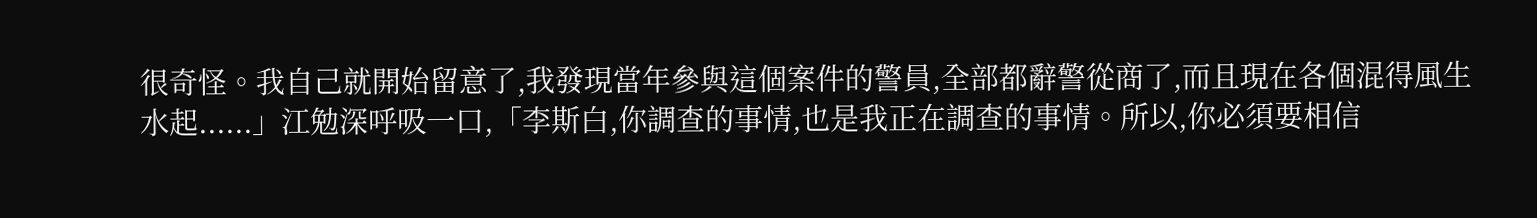很奇怪。我自己就開始留意了,我發現當年參與這個案件的警員,全部都辭警從商了,而且現在各個混得風生水起......」江勉深呼吸一口,「李斯白,你調查的事情,也是我正在調查的事情。所以,你必須要相信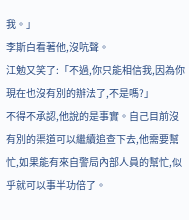我。」
李斯白看著他,沒吭聲。
江勉又笑了:「不過,你只能相信我,因為你現在也沒有別的辦法了,不是嗎?」
不得不承認,他說的是事實。自己目前沒有別的渠道可以繼續追查下去,他需要幫忙,如果能有來自警局內部人員的幫忙,似乎就可以事半功倍了。